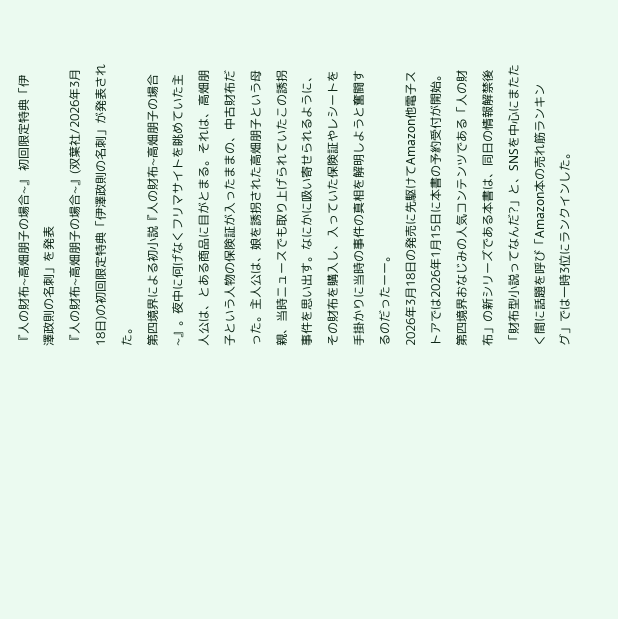『人の財布~高畑朋子の場合~』 初回限定特典「伊澤政則の名刺」を発表
『人の財布~高畑朋子の場合~』(双葉社/2026年3月18日)の初回限定特典「伊澤政則の名刺」が発表された。
第四境界による初小説『人の財布~高畑朋子の場合~』。夜中に何げなくフリマサイトを眺めていた主人公は、とある商品に目がとまる。それは、高畑朋子という人物の保険証が入ったままの、中古財布だった。主人公は、娘を誘拐された高畑朋子という母親、当時ニュースでも取り上げられていたこの誘拐事件を思い出す。なにかに吸い寄せられるように、その財布を購入し、入っていた保険証やレシートを手掛かりに当時の事件の真相を解明しようと奮闘するのだったーー。
2026年3月18日の発売に先駆けてAmazon他電子ストアでは2026年1月15日に本書の予約受付が開始。第四境界おなじみの人気コンテンツである「人の財布」の新シリーズである本書は、同日の情報解禁後「財布型小説ってなんだ?」と、SNSを中心にまたたく間に話題を呼び「Amazon本の売れ筋ランキング」では一時3位にランクインした。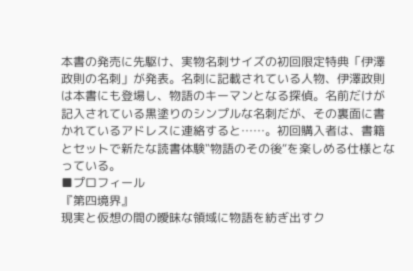本書の発売に先駆け、実物名刺サイズの初回限定特典「伊澤政則の名刺」が発表。名刺に記載されている人物、伊澤政則は本書にも登場し、物語のキーマンとなる探偵。名前だけが記入されている黒塗りのシンプルな名刺だが、その裏面に書かれているアドレスに連絡すると……。初回購入者は、書籍とセットで新たな読書体験‟物語のその後“を楽しめる仕様となっている。
■プロフィール
『第四境界』
現実と仮想の間の曖昧な領域に物語を紡ぎ出すク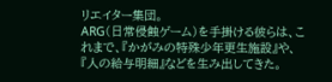リエイター集団。
ARG(日常侵蝕ゲーム)を手掛ける彼らは、これまで、『かがみの特殊少年更生施設』や、『人の給与明細』などを生み出してきた。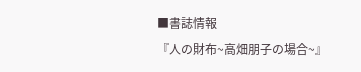■書誌情報
『人の財布~高畑朋子の場合~』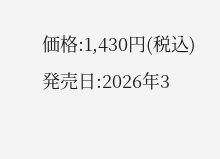価格:1,430円(税込)
発売日:2026年3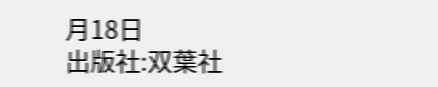月18日
出版社:双葉社